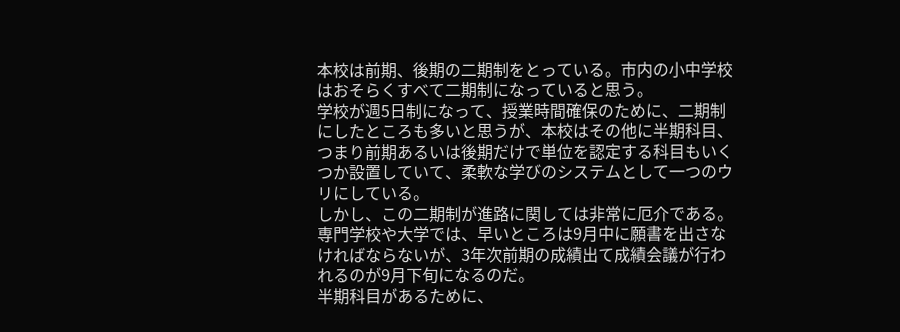本校は前期、後期の二期制をとっている。市内の小中学校はおそらくすべて二期制になっていると思う。
学校が週5日制になって、授業時間確保のために、二期制にしたところも多いと思うが、本校はその他に半期科目、つまり前期あるいは後期だけで単位を認定する科目もいくつか設置していて、柔軟な学びのシステムとして一つのウリにしている。
しかし、この二期制が進路に関しては非常に厄介である。
専門学校や大学では、早いところは9月中に願書を出さなければならないが、3年次前期の成績出て成績会議が行われるのが9月下旬になるのだ。
半期科目があるために、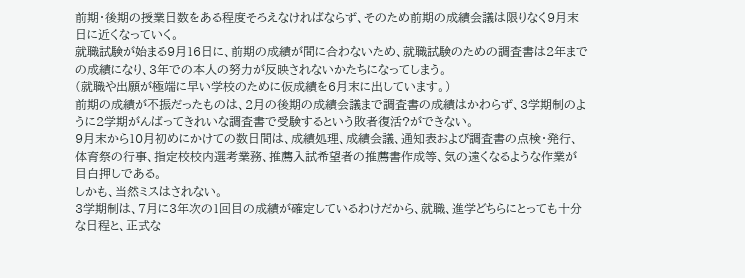前期・後期の授業日数をある程度そろえなければならず、そのため前期の成績会議は限りなく9月末日に近くなっていく。
就職試験が始まる9月16日に、前期の成績が間に合わないため、就職試験のための調査書は2年までの成績になり、3年での本人の努力が反映されないかたちになってしまう。
(就職や出願が極端に早い学校のために仮成績を6月末に出しています。)
前期の成績が不振だったものは、2月の後期の成績会議まで調査書の成績はかわらず、3学期制のように2学期がんばってきれいな調査書で受験するという敗者復活?ができない。
9月末から10月初めにかけての数日間は、成績処理、成績会議、通知表および調査書の点検・発行、体育祭の行事、指定校校内選考業務、推薦入試希望者の推薦書作成等、気の遠くなるような作業が目白押しである。
しかも、当然ミスはされない。
3学期制は、7月に3年次の1回目の成績が確定しているわけだから、就職、進学どちらにとっても十分な日程と、正式な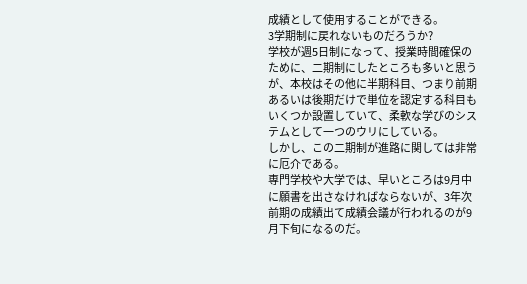成績として使用することができる。
3学期制に戻れないものだろうか?
学校が週5日制になって、授業時間確保のために、二期制にしたところも多いと思うが、本校はその他に半期科目、つまり前期あるいは後期だけで単位を認定する科目もいくつか設置していて、柔軟な学びのシステムとして一つのウリにしている。
しかし、この二期制が進路に関しては非常に厄介である。
専門学校や大学では、早いところは9月中に願書を出さなければならないが、3年次前期の成績出て成績会議が行われるのが9月下旬になるのだ。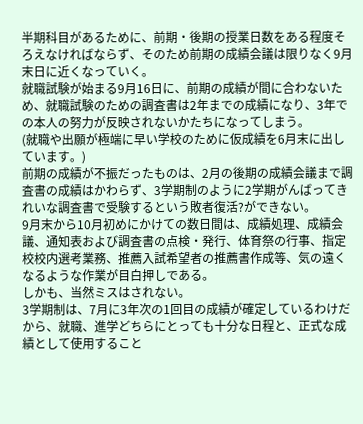半期科目があるために、前期・後期の授業日数をある程度そろえなければならず、そのため前期の成績会議は限りなく9月末日に近くなっていく。
就職試験が始まる9月16日に、前期の成績が間に合わないため、就職試験のための調査書は2年までの成績になり、3年での本人の努力が反映されないかたちになってしまう。
(就職や出願が極端に早い学校のために仮成績を6月末に出しています。)
前期の成績が不振だったものは、2月の後期の成績会議まで調査書の成績はかわらず、3学期制のように2学期がんばってきれいな調査書で受験するという敗者復活?ができない。
9月末から10月初めにかけての数日間は、成績処理、成績会議、通知表および調査書の点検・発行、体育祭の行事、指定校校内選考業務、推薦入試希望者の推薦書作成等、気の遠くなるような作業が目白押しである。
しかも、当然ミスはされない。
3学期制は、7月に3年次の1回目の成績が確定しているわけだから、就職、進学どちらにとっても十分な日程と、正式な成績として使用すること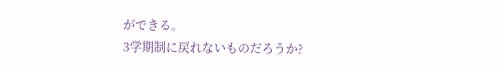ができる。
3学期制に戻れないものだろうか?